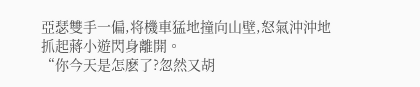亞瑟雙手一偏,将機車猛地撞向山壁,怒氣沖沖地抓起蔣小遊閃身離開。
“你今天是怎麽了?忽然又胡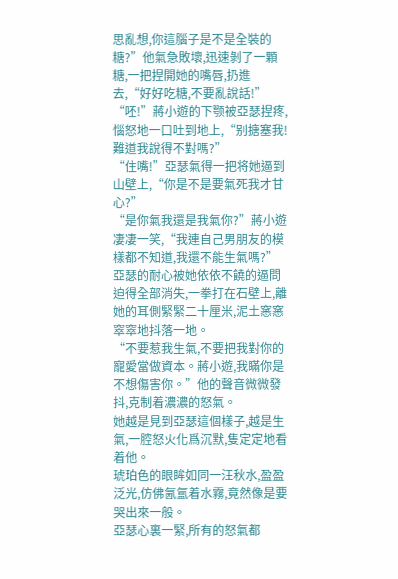思亂想,你這腦子是不是全裝的糖?”他氣急敗壞,迅速剝了一顆糖,一把捏開她的嘴唇,扔進去,“好好吃糖,不要亂說話!”
“呸!”蔣小遊的下颚被亞瑟捏疼,惱怒地一口吐到地上,“别搪塞我!難道我說得不對嗎?”
“住嘴!”亞瑟氣得一把将她逼到山壁上,“你是不是要氣死我才甘心?”
“是你氣我還是我氣你?”蔣小遊凄凄一笑,“我連自己男朋友的模樣都不知道,我還不能生氣嗎?”
亞瑟的耐心被她依依不饒的逼問迫得全部消失,一拳打在石壁上,離她的耳側緊緊二十厘米,泥土窸窸窣窣地抖落一地。
“不要惹我生氣,不要把我對你的寵愛當做資本。蔣小遊,我瞞你是不想傷害你。”他的聲音微微發抖,克制着濃濃的怒氣。
她越是見到亞瑟這個樣子,越是生氣,一腔怒火化爲沉默,隻定定地看着他。
琥珀色的眼眸如同一汪秋水,盈盈泛光,仿佛氤氲着水霧,竟然像是要哭出來一般。
亞瑟心裏一緊,所有的怒氣都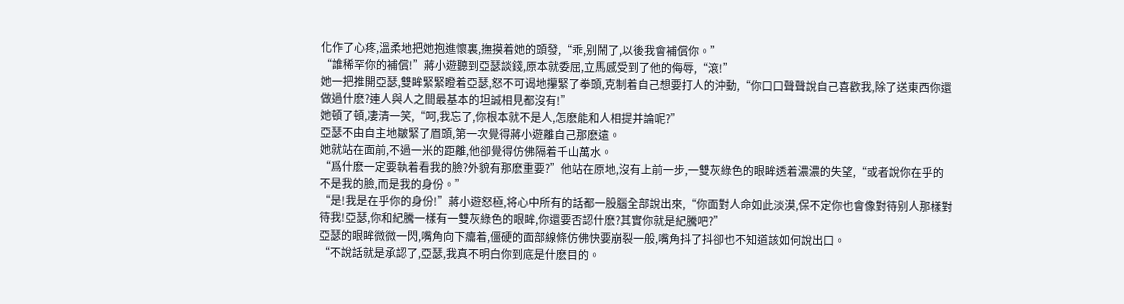化作了心疼,溫柔地把她抱進懷裏,撫摸着她的頭發,“乖,别鬧了,以後我會補償你。”
“誰稀罕你的補償!”蔣小遊聽到亞瑟談錢,原本就委屈,立馬感受到了他的侮辱,“滾!”
她一把推開亞瑟,雙眸緊緊瞪着亞瑟,怒不可谒地攥緊了拳頭,克制着自己想要打人的沖動,“你口口聲聲說自己喜歡我,除了送東西你還做過什麽?連人與人之間最基本的坦誠相見都沒有!”
她頓了頓,凄清一笑,“呵,我忘了,你根本就不是人,怎麽能和人相提并論呢?”
亞瑟不由自主地皺緊了眉頭,第一次覺得蔣小遊離自己那麽遠。
她就站在面前,不過一米的距離,他卻覺得仿佛隔着千山萬水。
“爲什麽一定要執着看我的臉?外貌有那麽重要?”他站在原地,沒有上前一步,一雙灰綠色的眼眸透着濃濃的失望,“或者說你在乎的不是我的臉,而是我的身份。”
“是!我是在乎你的身份!”蔣小遊怒極,将心中所有的話都一股腦全部說出來,“你面對人命如此淡漠,保不定你也會像對待别人那樣對待我!亞瑟,你和紀騰一樣有一雙灰綠色的眼眸,你還要否認什麽?其實你就是紀騰吧?”
亞瑟的眼眸微微一閃,嘴角向下癟着,僵硬的面部線條仿佛快要崩裂一般,嘴角抖了抖卻也不知道該如何說出口。
“不說話就是承認了,亞瑟,我真不明白你到底是什麽目的。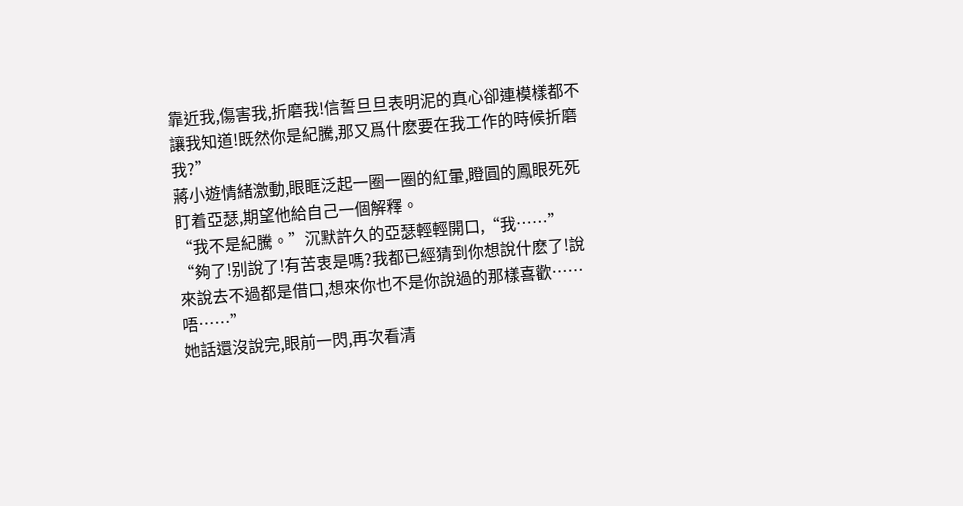靠近我,傷害我,折磨我!信誓旦旦表明泥的真心卻連模樣都不讓我知道!既然你是紀騰,那又爲什麽要在我工作的時候折磨我?”
蔣小遊情緒激動,眼眶泛起一圈一圈的紅暈,瞪圓的鳳眼死死盯着亞瑟,期望他給自己一個解釋。
“我不是紀騰。”沉默許久的亞瑟輕輕開口,“我……”
“夠了!别說了!有苦衷是嗎?我都已經猜到你想說什麽了!說來說去不過都是借口,想來你也不是你說過的那樣喜歡……唔……”
她話還沒說完,眼前一閃,再次看清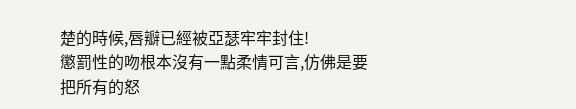楚的時候,唇瓣已經被亞瑟牢牢封住!
懲罰性的吻根本沒有一點柔情可言,仿佛是要把所有的怒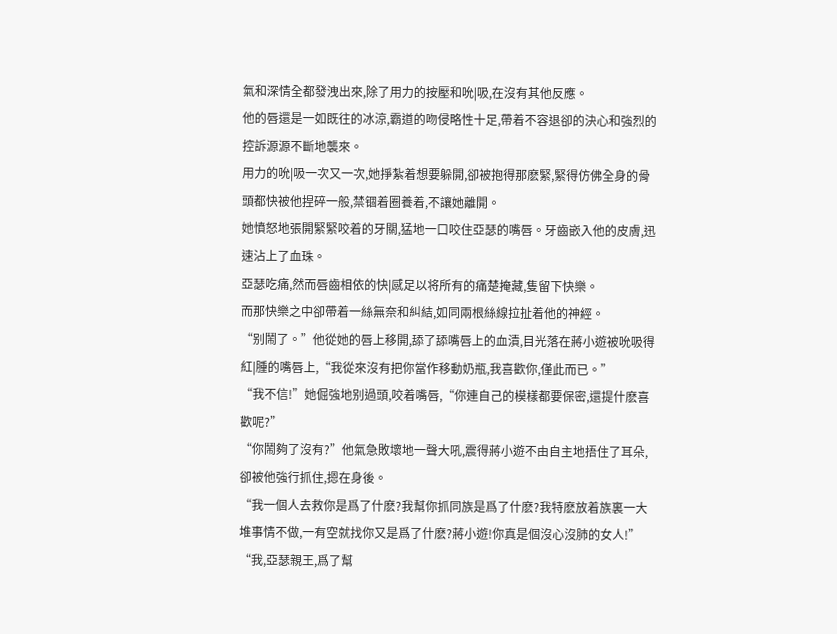氣和深情全都發洩出來,除了用力的按壓和吮|吸,在沒有其他反應。
他的唇還是一如既往的冰涼,霸道的吻侵略性十足,帶着不容退卻的決心和強烈的控訴源源不斷地襲來。
用力的吮|吸一次又一次,她掙紮着想要躲開,卻被抱得那麽緊,緊得仿佛全身的骨頭都快被他捏碎一般,禁锢着圈養着,不讓她離開。
她憤怒地張開緊緊咬着的牙關,猛地一口咬住亞瑟的嘴唇。牙齒嵌入他的皮膚,迅速沾上了血珠。
亞瑟吃痛,然而唇齒相依的快|感足以将所有的痛楚掩藏,隻留下快樂。
而那快樂之中卻帶着一絲無奈和糾結,如同兩根絲線拉扯着他的神經。
“别鬧了。”他從她的唇上移開,舔了舔嘴唇上的血漬,目光落在蔣小遊被吮吸得紅|腫的嘴唇上,“我從來沒有把你當作移動奶瓶,我喜歡你,僅此而已。”
“我不信!”她倔強地别過頭,咬着嘴唇,“你連自己的模樣都要保密,還提什麽喜歡呢?”
“你鬧夠了沒有?”他氣急敗壞地一聲大吼,震得蔣小遊不由自主地捂住了耳朵,卻被他強行抓住,摁在身後。
“我一個人去救你是爲了什麽?我幫你抓同族是爲了什麽?我特麽放着族裏一大堆事情不做,一有空就找你又是爲了什麽?蔣小遊!你真是個沒心沒肺的女人!”
“我,亞瑟親王,爲了幫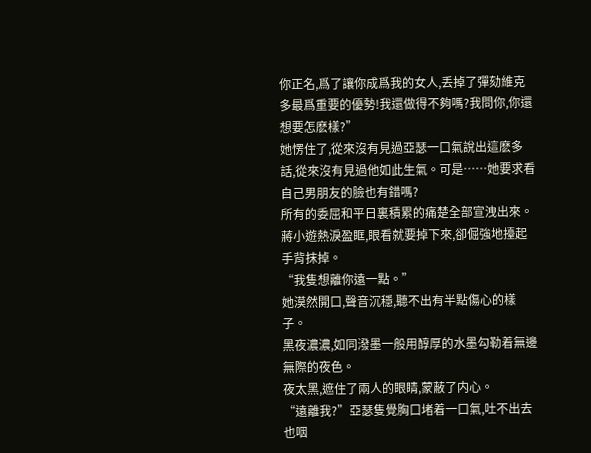你正名,爲了讓你成爲我的女人,丢掉了彈劾維克多最爲重要的優勢!我還做得不夠嗎?我問你,你還想要怎麽樣?”
她愣住了,從來沒有見過亞瑟一口氣說出這麽多話,從來沒有見過他如此生氣。可是……她要求看自己男朋友的臉也有錯嗎?
所有的委屈和平日裏積累的痛楚全部宣洩出來。
蔣小遊熱淚盈眶,眼看就要掉下來,卻倔強地擡起手背抹掉。
“我隻想離你遠一點。”
她漠然開口,聲音沉穩,聽不出有半點傷心的樣子。
黑夜濃濃,如同潑墨一般用醇厚的水墨勾勒着無邊無際的夜色。
夜太黑,遮住了兩人的眼睛,蒙蔽了内心。
“遠離我?”亞瑟隻覺胸口堵着一口氣,吐不出去也咽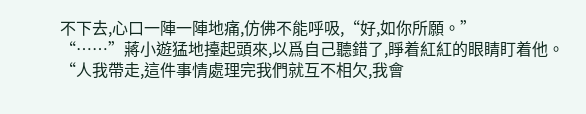不下去,心口一陣一陣地痛,仿佛不能呼吸,“好,如你所願。”
“……”蔣小遊猛地擡起頭來,以爲自己聽錯了,睜着紅紅的眼睛盯着他。
“人我帶走,這件事情處理完我們就互不相欠,我會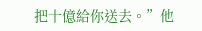把十億給你送去。”他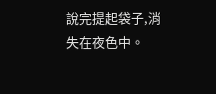說完提起袋子,消失在夜色中。